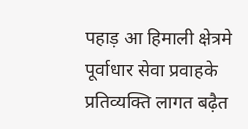पहाड़ आ हिमाली क्षेत्रमे पूर्वाधार सेवा प्रवाहके प्रतिव्यक्ति लागत बढ़ैत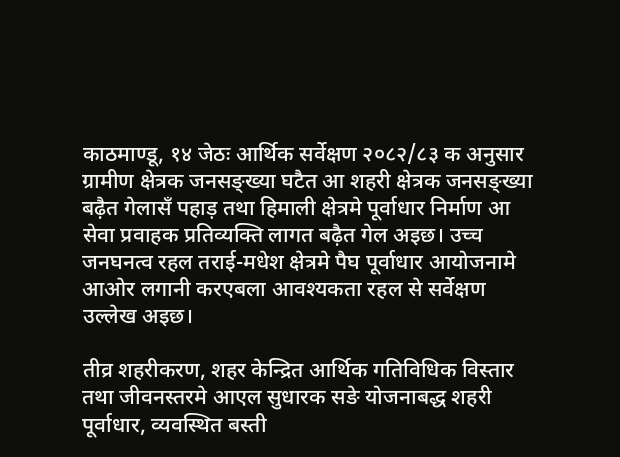काठमाण्डू, १४ जेठः आर्थिक सर्वेक्षण २०८२/८३ क अनुसार ग्रामीण क्षेत्रक जनसङ्ख्या घटैत आ शहरी क्षेत्रक जनसङ्ख्या बढ़ैत गेलासँ पहाड़ तथा हिमाली क्षेत्रमे पूर्वाधार निर्माण आ सेवा प्रवाहक प्रतिव्यक्ति लागत बढ़ैत गेल अइछ। उच्च जनघनत्व रहल तराई-मधेश क्षेत्रमे पैघ पूर्वाधार आयोजनामे आओर लगानी करएबला आवश्यकता रहल से सर्वेक्षण उल्लेख अइछ।

तीव्र शहरीकरण, शहर केन्द्रित आर्थिक गतिविधिक विस्तार तथा जीवनस्तरमे आएल सुधारक सङे योजनाबद्ध शहरी पूर्वाधार, व्यवस्थित बस्ती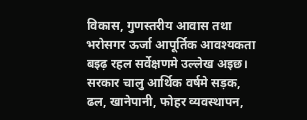विकास, गुणस्तरीय आवास तथा भरोसगर ऊर्जा आपूर्तिक आवश्यकता बइढ़ रहल सर्वेक्षणमे उल्लेख अइछ। सरकार चालु आर्थिक वर्षमे सड़क, ढल, खानेपानी, फोहर व्यवस्थापन,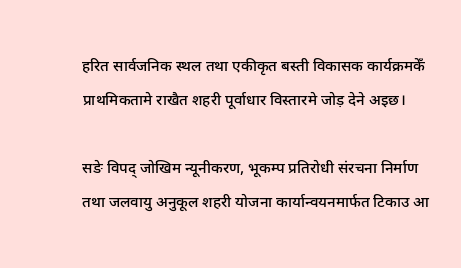हरित सार्वजनिक स्थल तथा एकीकृत बस्ती विकासक कार्यक्रमकेँ प्राथमिकतामे राखैत शहरी पूर्वाधार विस्तारमे जोड़ देने अइछ।

सङे विपद् जोखिम न्यूनीकरण, भूकम्प प्रतिरोधी संरचना निर्माण तथा जलवायु अनुकूल शहरी योजना कार्यान्वयनमार्फत टिकाउ आ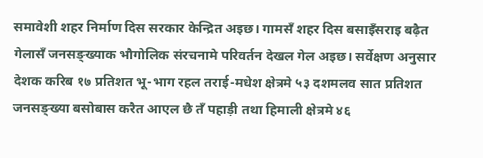समावेशी शहर निर्माण दिस सरकार केन्द्रित अइछ। गामसँ शहर दिस बसाइँसराइ बढ़ैत गेलासँ जनसङ्ख्याक भौगोलिक संरचनामे परिवर्तन देखल गेल अइछ। सर्वेक्षण अनुसार देशक करिब १७ प्रतिशत भू-भाग रहल तराई-मधेश क्षेत्रमे ५३ दशमलव सात प्रतिशत जनसङ्ख्या बसोबास करैत आएल छै तँ पहाड़ी तथा हिमाली क्षेत्रमे ४६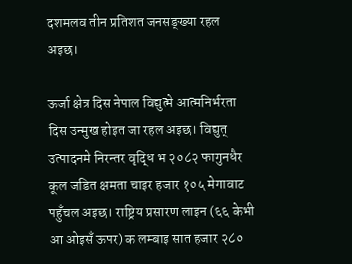दशमलव तीन प्रतिशत जनसङ्ख्या रहल अइछ।

ऊर्जा क्षेत्र दिस नेपाल विद्युत्मे आत्मनिर्भरता दिस उन्मुख होइत जा रहल अइछ। विद्युत् उत्पादनमे निरन्तर वृद्धि भ २०८२ फागुनधैर कूल जडित क्षमता चाइर हजार १०५ मेगावाट पहुँचल अइछ। राष्ट्रिय प्रसारण लाइन (६६ केभी आ ओइसँ ऊपर) क लम्बाइ सात हजार २८०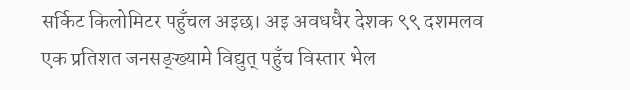सर्किट किलोमिटर पहुँचल अइछ। अइ अवधधैर देशक ९९ दशमलव एक प्रतिशत जनसङ्ख्यामे विद्युत् पहुँच विस्तार भेल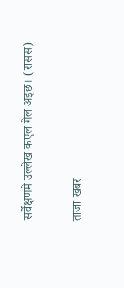सर्वेक्षणमे उल्लेख कएल गेल अइछ। (रासस)

ताजा खबर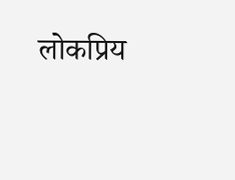लोकप्रिय